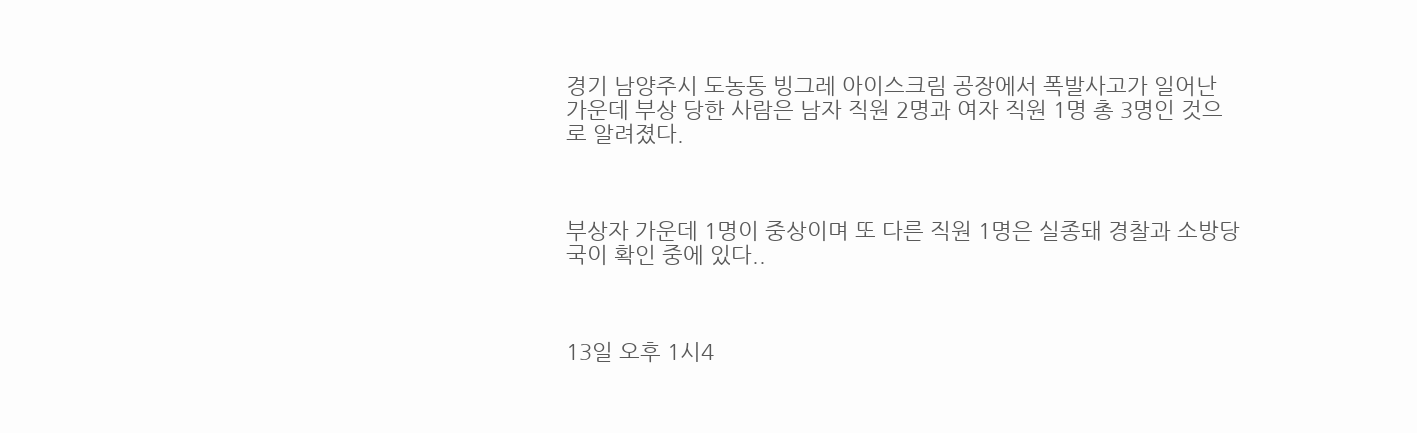경기 남양주시 도농동 빙그레 아이스크림 공장에서 폭발사고가 일어난 가운데 부상 당한 사람은 남자 직원 2명과 여자 직원 1명 총 3명인 것으로 알려졌다.



부상자 가운데 1명이 중상이며 또 다른 직원 1명은 실종돼 경찰과 소방당국이 확인 중에 있다..



13일 오후 1시4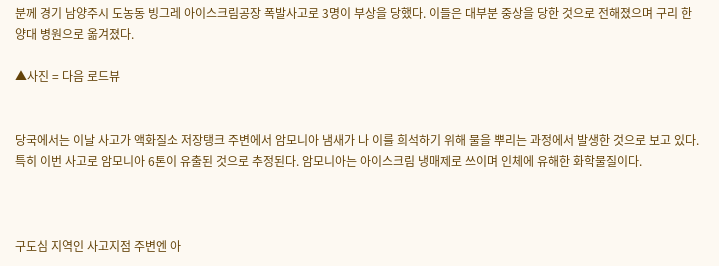분께 경기 남양주시 도농동 빙그레 아이스크림공장 폭발사고로 3명이 부상을 당했다. 이들은 대부분 중상을 당한 것으로 전해졌으며 구리 한양대 병원으로 옮겨졌다.

▲사진 = 다음 로드뷰


당국에서는 이날 사고가 액화질소 저장탱크 주변에서 암모니아 냄새가 나 이를 희석하기 위해 물을 뿌리는 과정에서 발생한 것으로 보고 있다. 특히 이번 사고로 암모니아 6톤이 유출된 것으로 추정된다. 암모니아는 아이스크림 냉매제로 쓰이며 인체에 유해한 화학물질이다.



구도심 지역인 사고지점 주변엔 아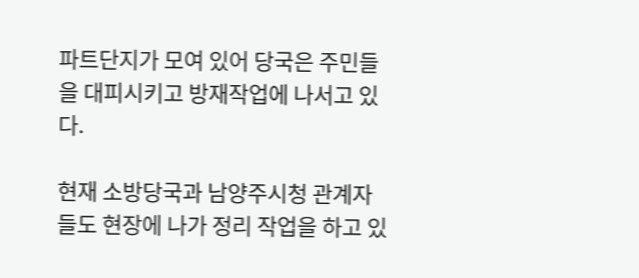파트단지가 모여 있어 당국은 주민들을 대피시키고 방재작업에 나서고 있다.

현재 소방당국과 남양주시청 관계자들도 현장에 나가 정리 작업을 하고 있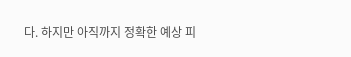다. 하지만 아직까지 정확한 예상 피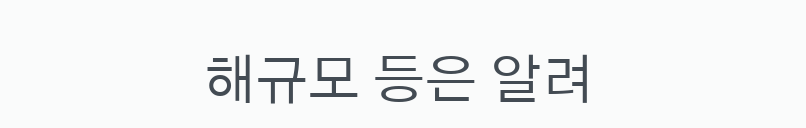해규모 등은 알려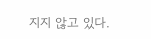지지 않고 있다.